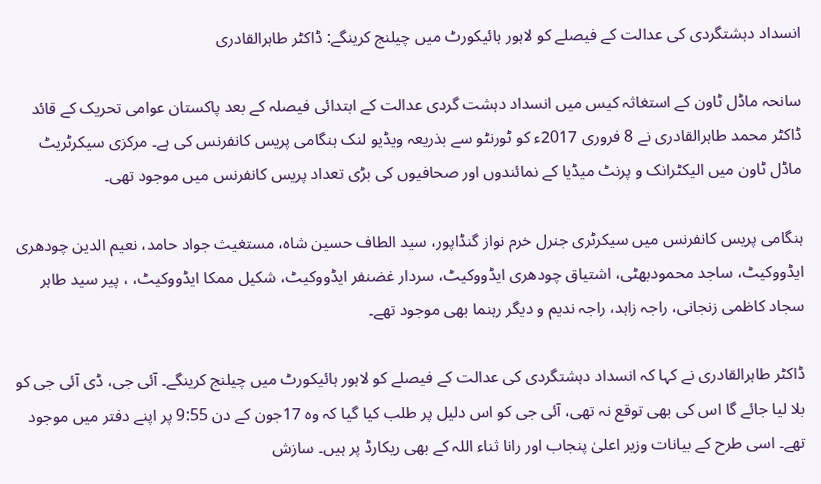انسداد دہشتگردی کی عدالت کے فیصلے کو لاہور ہائیکورٹ میں چیلنج کرینگے: ڈاکٹر طاہرالقادری

سانحہ ماڈل ٹاون کے استغاثہ کیس میں انسداد دہشت گردی عدالت کے ابتدائی فیصلہ کے بعد پاکستان عوامی تحریک کے قائد ڈاکٹر محمد طاہرالقادری نے 8 فروری 2017ء کو ٹورنٹو سے بذریعہ ویڈیو لنک ہنگامی پریس کانفرنس کی ہے۔ مرکزی سیکرٹریٹ ماڈل ٹاون میں الیکٹرانک و پرنٹ میڈیا کے نمائندوں اور صحافیوں کی بڑی تعداد پریس کانفرنس میں موجود تھی۔

ہنگامی پریس کانفرنس میں سیکرٹری جنرل خرم نواز گنڈاپور، سید الطاف حسین شاہ، مستغیث جواد حامد، نعیم الدین چودھری ایڈووکیٹ، ساجد محمودبھٹی، اشتیاق چودھری ایڈووکیٹ، سردار غضنفر ایڈووکیٹ، شکیل ممکا ایڈووکیٹ، ، پیر سید طاہر سجاد کاظمی زنجانی، راجہ زاہد، راجہ ندیم و دیگر رہنما بھی موجود تھے۔

ڈاکٹر طاہرالقادری نے کہا کہ انسداد دہشتگردی کی عدالت کے فیصلے کو لاہور ہائیکورٹ میں چیلنج کرینگے۔ آئی جی، ڈی آئی جی کو بلا لیا جائے گا اس کی بھی توقع نہ تھی، آئی جی کو اس دلیل پر طلب کیا گیا کہ وہ 17جون کے دن 9:55 پر اپنے دفتر میں موجود تھے۔ اسی طرح کے بیانات وزیر اعلیٰ پنجاب اور رانا ثناء اللہ کے بھی ریکارڈ پر ہیں۔ سازش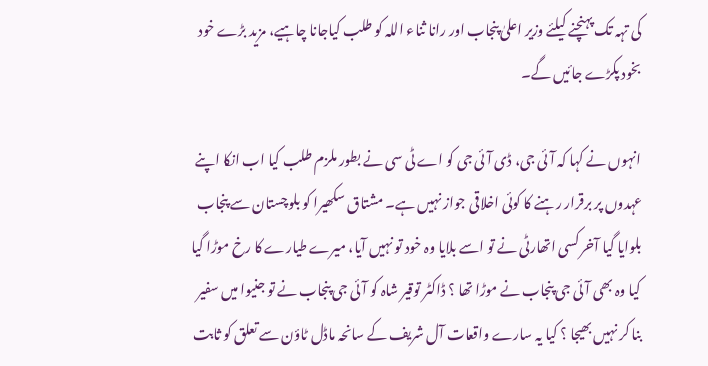کی تہہ تک پہنچنے کیلئے وزیر اعلیٰ پنجاب اور رانا ثناء اللہ کو طلب کیاجانا چاہیے، مزید بڑے خود بخود پکڑے جائیں گے۔

انہوں نے کہا کہ آئی جی، ڈی آئی جی کو اے ٹی سی نے بطور ملزم طلب کیا اب انکا اپنے عہدوں پر برقرار رہنے کا کوئی اخلاقی جواز نہیں ہے۔ مشتاق سکھیرا کو بلوچستان سے پنجاب بلوایا گیا آخر کسی اتھارٹی نے تو اسے بلایا وہ خود تو نہیں آیا، میرے طیارے کا رخ موڑا گیا کیا وہ بھی آئی جی پنجاب نے موڑا تھا ؟ ڈاکٹر توقیر شاہ کو آئی جی پنجاب نے تو جنیوا میں سفیر بنا کر نہیں بھیجا ؟ کیا یہ سارے واقعات آل شریف کے سانحہ ماڈل ٹاؤن سے تعلق کو ثابت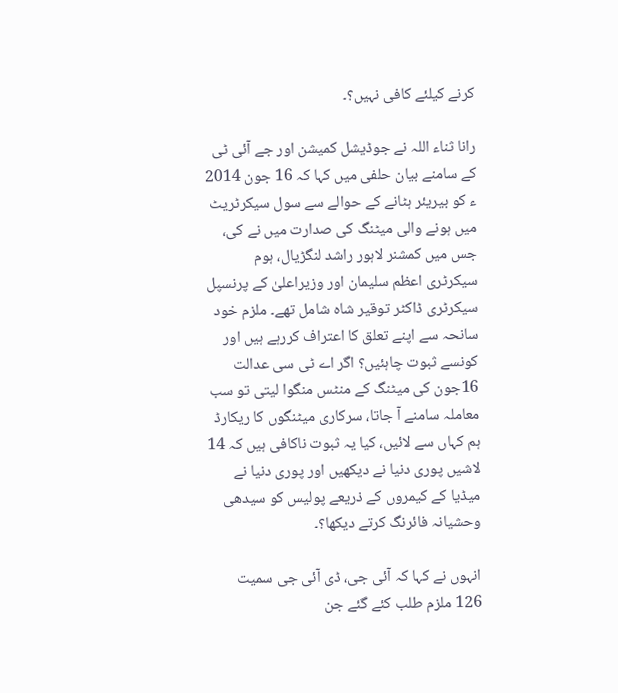کرنے کیلئے کافی نہیں؟۔

رانا ثناء اللہ نے جوڈیشل کمیشن اور جے آئی ٹی کے سامنے بیان حلفی میں کہا کہ 16 جون 2014 ء کو بیریئر ہٹانے کے حوالے سے سول سیکرٹریٹ میں ہونے والی میٹنگ کی صدارت میں نے کی، جس میں کمشنر لاہور راشد لنگڑیال، ہوم سیکرٹری اعظم سلیمان اور وزیراعلیٰ کے پرنسپل سیکرٹری ڈاکٹر توقیر شاہ شامل تھے۔ ملزم خود سانحہ سے اپنے تعلق کا اعتراف کررہے ہیں اور کونسے ثبوت چاہئیں؟ اگر اے ٹی سی عدالت 16جون کی میٹنگ کے منٹس منگوا لیتی تو سب معاملہ سامنے آ جاتا، سرکاری میٹنگوں کا ریکارڈ ہم کہاں سے لائیں، کیا یہ ثبوت ناکافی ہیں کہ 14 لاشیں پوری دنیا نے دیکھیں اور پوری دنیا نے میڈیا کے کیمروں کے ذریعے پولیس کو سیدھی وحشیانہ فائرنگ کرتے دیکھا؟۔

انہوں نے کہا کہ آئی جی، ڈی آئی جی سمیت 126 ملزم طلب کئے گئے جن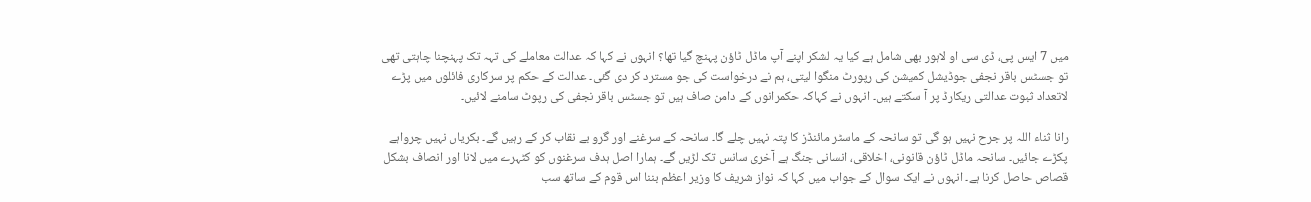میں 7 ایس پی، ڈی سی او لاہور بھی شامل ہے کیا یہ لشکر اپنے آپ ماڈل ٹاؤن پہنچ گیا تھا؟ انہوں نے کہا کہ عدالت معاملے کی تہہ تک پہنچنا چاہتی تھی تو جسٹس باقر نجفی جوڈیشل کمیشن کی رپورٹ منگوا لیتی، ہم نے درخواست کی جو مسترد کر دی گئی۔ عدالت کے حکم پر سرکاری فائلوں میں پڑے لاتعداد ثبوت عدالتی ریکارڈ پر آ سکتے ہیں۔ انہوں نے کہاکہ حکمرانوں کے دامن صاف ہیں تو جسٹس باقر نجفی کی رپوٹ سامنے لائیں۔

رانا ثناء اللہ پر جرح نہیں ہو گی تو سانحہ کے ماسٹر مائنڈز کا پتہ نہیں چلے گا۔ سانحہ کے سرغنے اور گرو بے نقاب کر کے رہیں گے۔ بکریاں نہیں چرواہے پکڑے جائیں۔ سانحہ ماڈل ٹاؤن قانونی، اخلاقی، انسانی جنگ ہے آخری سانس تک لڑیں گے۔ ہمارا اصل ہدف سرغنوں کو کٹہرے میں لانا اور انصاف بشکل قصاص حاصل کرنا ہے۔ انہوں نے ایک سوال کے جواب میں کہا کہ نواز شریف کا وزیر اعظم بننا اس قوم کے ساتھ سب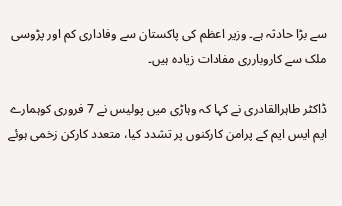سے بڑا حادثہ ہے۔ وزیر اعظم کی پاکستان سے وفاداری کم اور پڑوسی ملک سے کاروبارری مفادات زیادہ ہیں۔

ڈاکٹر طاہرالقادری نے کہا کہ وہاڑی میں پولیس نے 7 فروری کوہمارے ایم ایس ایم کے پرامن کارکنوں پر تشدد کیا، متعدد کارکن زخمی ہوئے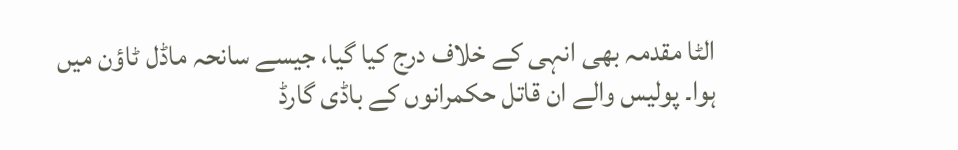الٹا مقدمہ بھی انہی کے خلاف درج کیا گیا، جیسے سانحہ ماڈل ٹاؤن میں ہوا۔ پولیس والے ان قاتل حکمرانوں کے باڈی گارڈ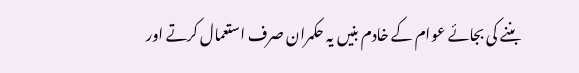بننے کی بجائے عوام کے خادم بنیں یہ حکمران صرف استعمال کرتے اور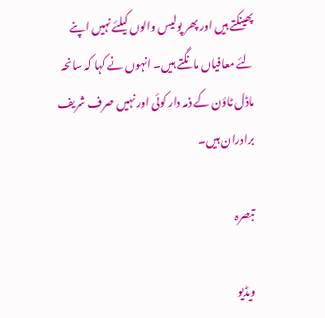پھینکتے ہیں اور پھر پولیس والوں کیلئے نہیں اپنے لئے معافیاں مانگتے ہیں۔ انہوں نے کہا کہ سانحہ ماڈل ٹاؤن کے ذمہ دار کوئی اور نہیں صرف شریف برادران ہیں۔

تبصرہ

ویڈیو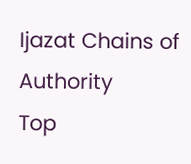Ijazat Chains of Authority
Top